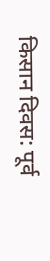किसान दिवस: पूर्व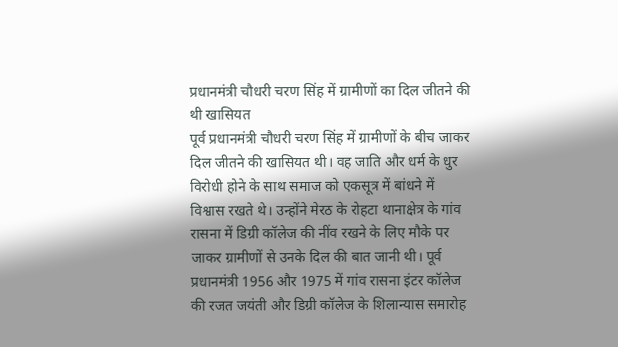प्रधानमंत्री चौधरी चरण सिंह में ग्रामीणों का दिल जीतने की थी खासियत
पूर्व प्रधानमंत्री चौधरी चरण सिंह में ग्रामीणों के बीच जाकर दिल जीतने की खासियत थी। वह जाति और धर्म के धुर विरोधी होने के साथ समाज को एकसूत्र में बांधने में विश्वास रखते थे। उन्होंने मेरठ के रोहटा थानाक्षेत्र के गांव रासना में डिग्री कॉलेज की नींव रखने के लिए मौके पर जाकर ग्रामीणों से उनके दिल की बात जानी थी। पूर्व प्रधानमंत्री 1956 और 1975 में गांव रासना इंटर कॉलेज की रजत जयंती और डिग्री कॉलेज के शिलान्यास समारोह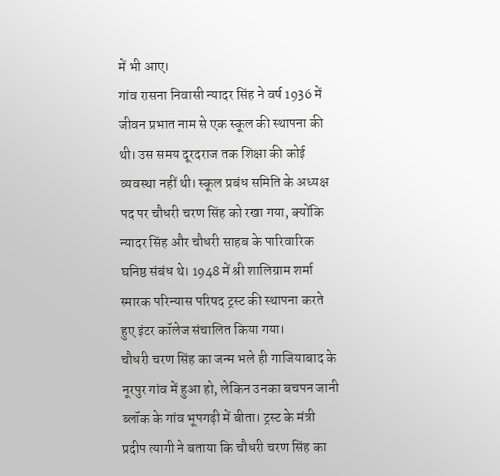में भी आए।
गांव रासना निवासी न्यादर सिंह ने वर्ष 1936 में जीवन प्रभात नाम से एक स्कूल की स्थापना की थी। उस समय दूरदराज तक शिक्षा की कोई व्यवस्था नहीं थी। स्कूल प्रबंध समिति के अध्यक्ष पद पर चौधरी चरण सिंह को रखा गया, क्योंकि न्यादर सिंह और चौधरी साहब के पारिवारिक घनिष्ठ संबंध थे। 1948 में श्री शालिग्राम शर्मा स्मारक परिन्यास परिषद ट्रस्ट की स्थापना करते हुए इंटर कॉलेज संचालित किया गया।
चौधरी चरण सिंह का जन्म भले ही गाजियाबाद के नूरपुर गांव में हुआ हो, लेकिन उनका बचपन जानी ब्लॉक के गांव भूपगढ़ी में बीता। ट्रस्ट के मंत्री प्रदीप त्यागी ने बताया कि चौधरी चरण सिंह का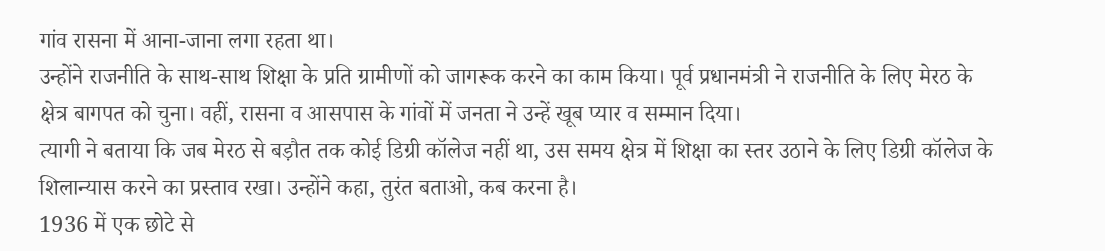गांव रासना में आना-जाना लगा रहता था।
उन्होंने राजनीति के साथ-साथ शिक्षा के प्रति ग्रामीणों को जागरूक करने का काम किया। पूर्व प्रधानमंत्री ने राजनीति के लिए मेरठ के क्षेत्र बागपत को चुना। वहीं, रासना व आसपास के गांवों में जनता ने उन्हें खूब प्यार व सम्मान दिया।
त्यागी ने बताया कि जब मेरठ से बड़ौत तक कोई डिग्री कॉलेज नहीं था, उस समय क्षेत्र में शिक्षा का स्तर उठाने के लिए डिग्री कॉलेज के शिलान्यास करने का प्रस्ताव रखा। उन्होंने कहा, तुरंत बताओ, कब करना है।
1936 में एक छोटे से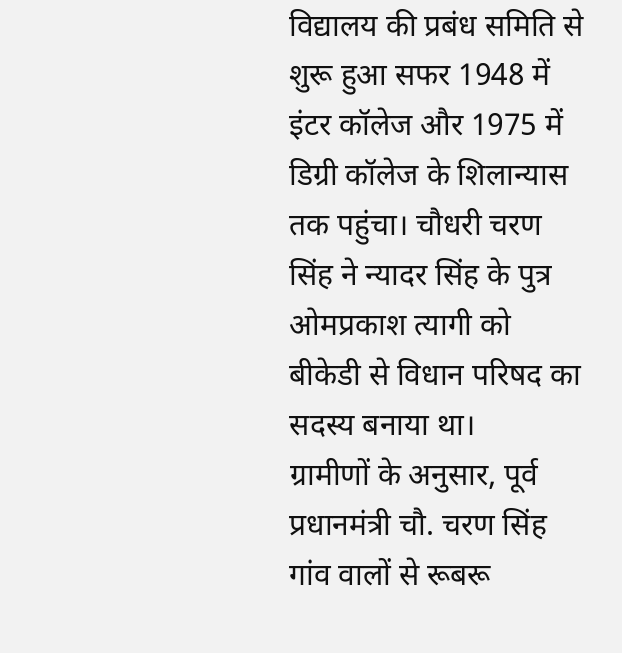विद्यालय की प्रबंध समिति से शुरू हुआ सफर 1948 में इंटर कॉलेज और 1975 में डिग्री कॉलेज के शिलान्यास तक पहुंचा। चौधरी चरण सिंह ने न्यादर सिंह के पुत्र ओमप्रकाश त्यागी को बीकेडी से विधान परिषद का सदस्य बनाया था।
ग्रामीणों के अनुसार, पूर्व प्रधानमंत्री चौ. चरण सिंह गांव वालों से रूबरू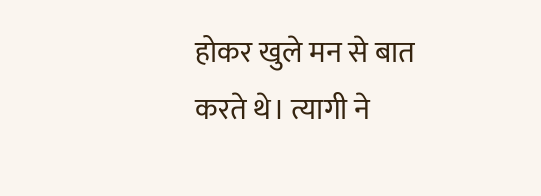होकर खुले मन से बात करते थे। त्यागी ने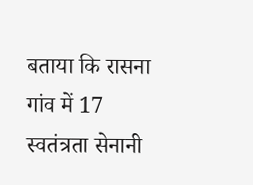बताया कि रासना गांव में 17 स्वतंत्रता सेनानी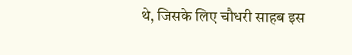थे, जिसके लिए चौधरी साहब इस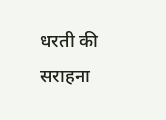धरती की सराहना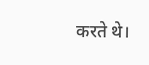करते थे।